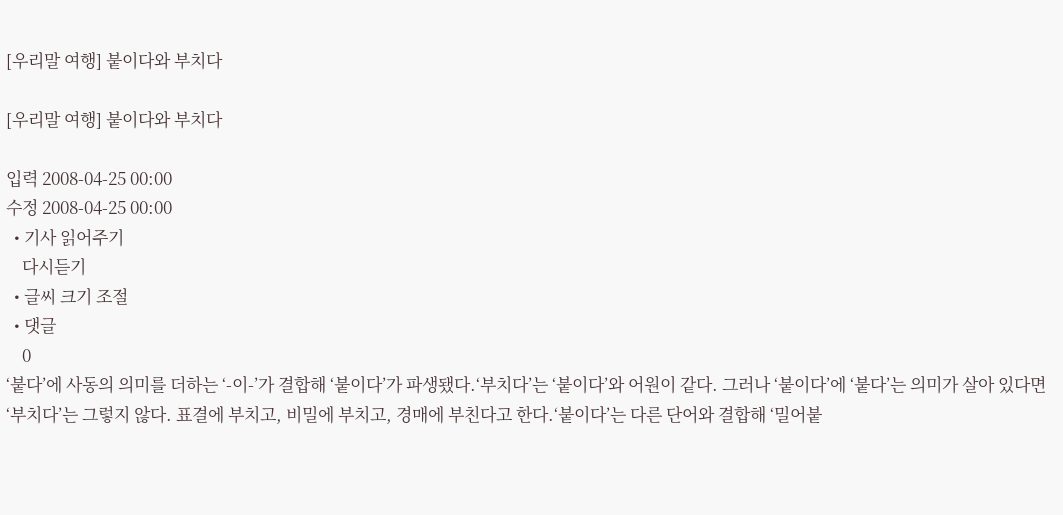[우리말 여행] 붙이다와 부치다

[우리말 여행] 붙이다와 부치다

입력 2008-04-25 00:00
수정 2008-04-25 00:00
  • 기사 읽어주기
    다시듣기
  • 글씨 크기 조절
  • 댓글
    0
‘붙다’에 사동의 의미를 더하는 ‘-이-’가 결합해 ‘붙이다’가 파생됐다.‘부치다’는 ‘붙이다’와 어원이 같다. 그러나 ‘붙이다’에 ‘붙다’는 의미가 살아 있다면 ‘부치다’는 그렇지 않다. 표결에 부치고, 비밀에 부치고, 경매에 부친다고 한다.‘붙이다’는 다른 단어와 결합해 ‘밀어붙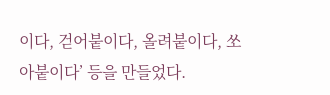이다, 걷어붙이다, 올려붙이다, 쏘아붙이다’ 등을 만들었다.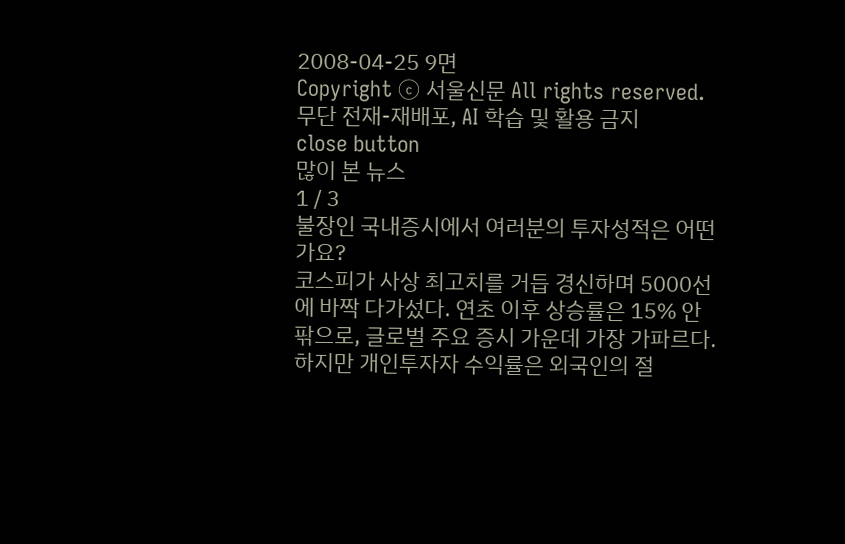2008-04-25 9면
Copyright ⓒ 서울신문 All rights reserved. 무단 전재-재배포, AI 학습 및 활용 금지
close button
많이 본 뉴스
1 / 3
불장인 국내증시에서 여러분의 투자성적은 어떤가요?
코스피가 사상 최고치를 거듭 경신하며 5000선에 바짝 다가섰다. 연초 이후 상승률은 15% 안팎으로, 글로벌 주요 증시 가운데 가장 가파르다. 하지만 개인투자자 수익률은 외국인의 절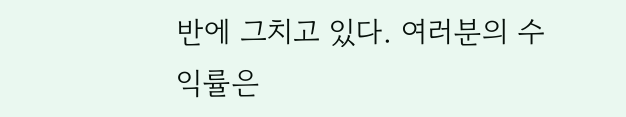반에 그치고 있다. 여러분의 수익률은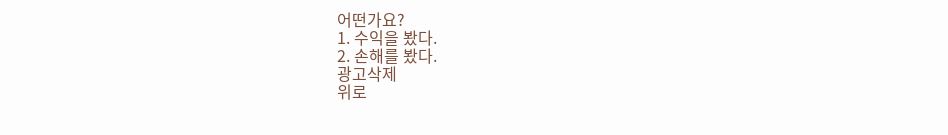어떤가요?
1. 수익을 봤다.
2. 손해를 봤다.
광고삭제
위로